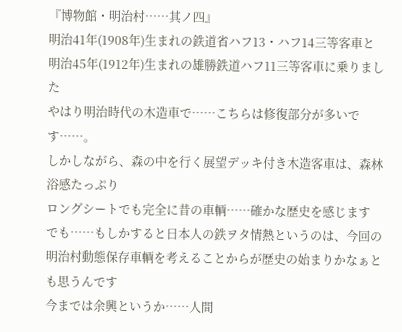『博物館・明治村……其ノ四』
明治41年(1908年)生まれの鉄道省ハフ13・ハフ14三等客車と明治45年(1912年)生まれの雄勝鉄道ハフ11三等客車に乗りました
やはり明治時代の木造車で……こちらは修復部分が多いです……。
しかしながら、森の中を行く展望デッキ付き木造客車は、森林浴感たっぷり
ロングシートでも完全に昔の車輌……確かな歴史を感じます
でも……もしかすると日本人の鉄ヲタ情熱というのは、今回の明治村動態保存車輌を考えることからが歴史の始まりかなぁとも思うんです
今までは余興というか……人間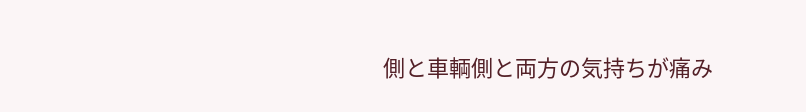側と車輌側と両方の気持ちが痛み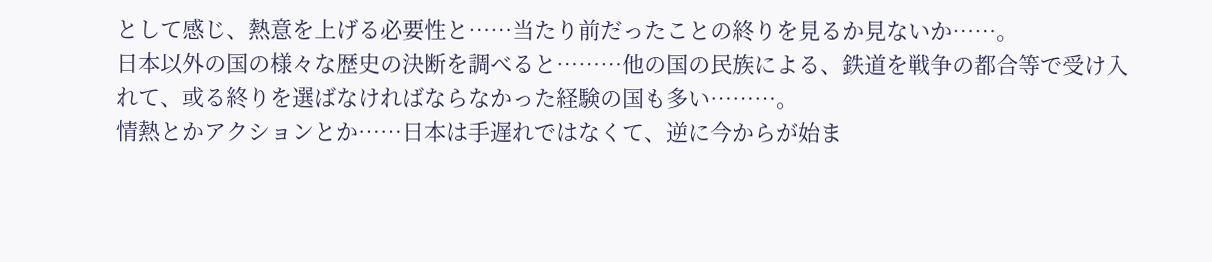として感じ、熱意を上げる必要性と……当たり前だったことの終りを見るか見ないか……。
日本以外の国の様々な歴史の決断を調べると………他の国の民族による、鉄道を戦争の都合等で受け入れて、或る終りを選ばなければならなかった経験の国も多い………。
情熱とかアクションとか……日本は手遅れではなくて、逆に今からが始ま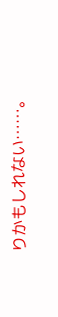りかもしれない……。